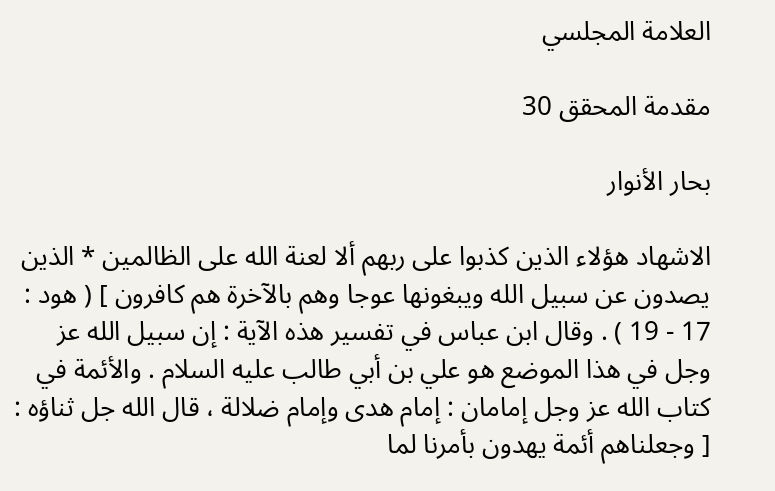العلامة المجلسي

مقدمة المحقق 30

بحار الأنوار

الاشهاد هؤلاء الذين كذبوا على ربهم ألا لعنة الله على الظالمين * الذين يصدون عن سبيل الله ويبغونها عوجا وهم بالآخرة هم كافرون ] ( هود : 17 - 19 ) . وقال ابن عباس في تفسير هذه الآية : إن سبيل الله عز وجل في هذا الموضع هو علي بن أبي طالب عليه السلام . والأئمة في كتاب الله عز وجل إمامان : إمام هدى وإمام ضلالة ، قال الله جل ثناؤه : [ وجعلناهم أئمة يهدون بأمرنا لما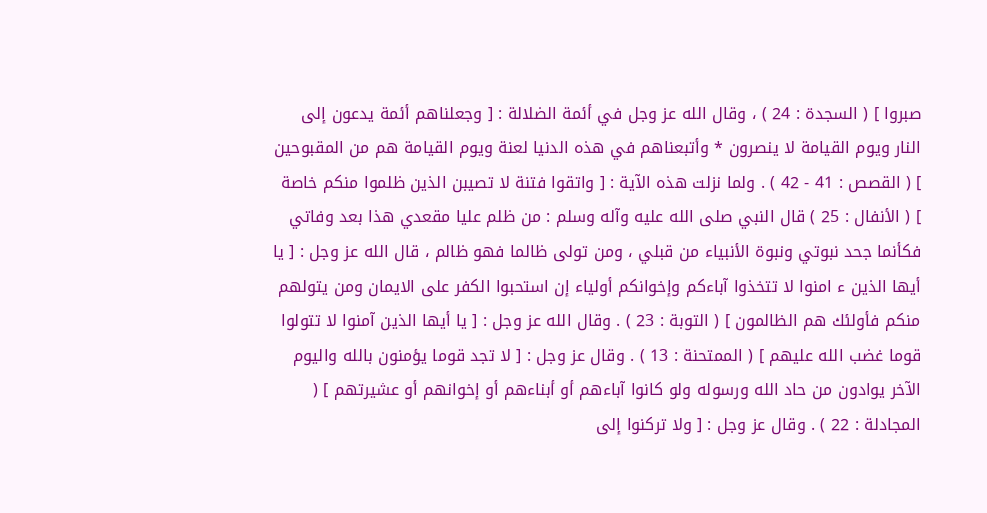صبروا ] ( السجدة : 24 ) ، وقال الله عز وجل في أئمة الضلالة : [ وجعلناهم أئمة يدعون إلى النار ويوم القيامة لا ينصرون * وأتبعناهم في هذه الدنيا لعنة ويوم القيامة هم من المقبوحين ] ( القصص : 41 - 42 ) . ولما نزلت هذه الآية : [ واتقوا فتنة لا تصيبن الذين ظلموا منكم خاصة ] ( الأنفال : 25 ) قال النبي صلى الله عليه وآله وسلم : من ظلم عليا مقعدي هذا بعد وفاتي فكأنما جحد نبوتي ونبوة الأنبياء من قبلي ، ومن تولى ظالما فهو ظالم ، قال الله عز وجل : [ يا أيها الذين ء امنوا لا تتخذوا آباءكم وإخوانكم أولياء إن استحبوا الكفر على الايمان ومن يتولهم منكم فأولئك هم الظالمون ] ( التوبة : 23 ) . وقال الله عز وجل : [ يا أيها الذين آمنوا لا تتولوا قوما غضب الله عليهم ] ( الممتحنة : 13 ) . وقال عز وجل : [ لا تجد قوما يؤمنون بالله واليوم الآخر يوادون من حاد الله ورسوله ولو كانوا آباءهم أو أبناءهم أو إخوانهم أو عشيرتهم ] ( المجادلة : 22 ) . وقال عز وجل : [ ولا تركنوا إلى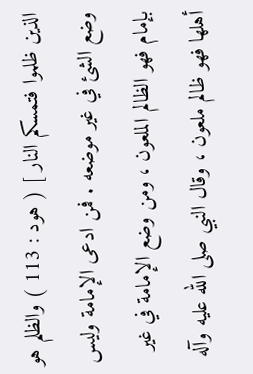الذين ظلموا فتمسكم النار ] ( هود : 113 ) والظلم هو وضع الشئ في غير موضعه . فمن ادعى الإمامة وليس بإمام فهو الظالم الملعون ، ومن وضع الإمامة في غير أهلها فهو ظالم ملعون ، وقال النبي صلى الله عليه وآله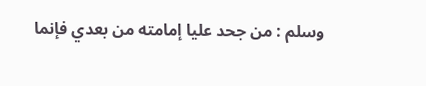وسلم : من جحد عليا إمامته من بعدي فإنما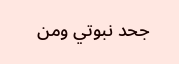جحد نبوتي ومن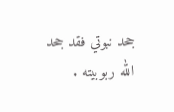جحد نبوتي فقد جحد الله ربوبيته .